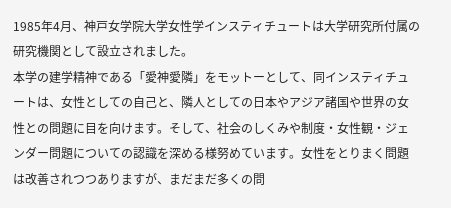1985年4月、神戸女学院大学女性学インスティチュートは大学研究所付属の研究機関として設立されました。
本学の建学精神である「愛神愛隣」をモットーとして、同インスティチュートは、女性としての自己と、隣人としての日本やアジア諸国や世界の女性との問題に目を向けます。そして、社会のしくみや制度・女性観・ジェンダー問題についての認識を深める様努めています。女性をとりまく問題は改善されつつありますが、まだまだ多くの問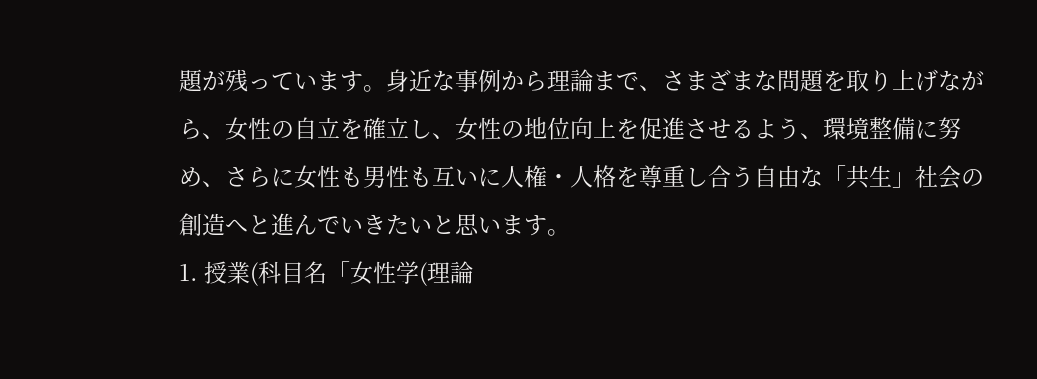題が残っています。身近な事例から理論まで、さまざまな問題を取り上げながら、女性の自立を確立し、女性の地位向上を促進させるよう、環境整備に努め、さらに女性も男性も互いに人権・人格を尊重し合う自由な「共生」社会の創造へと進んでいきたいと思います。
1. 授業(科目名「女性学(理論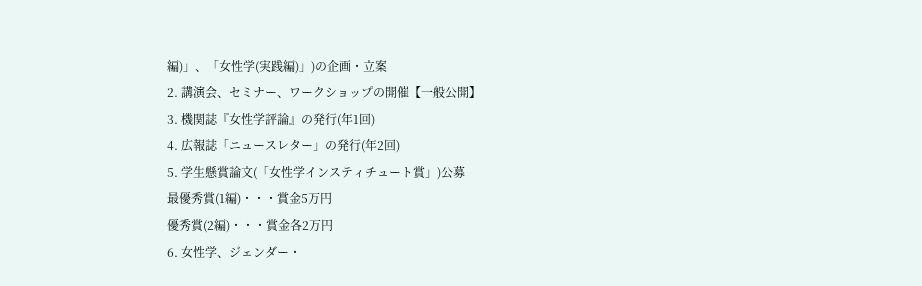編)」、「女性学(実践編)」)の企画・立案
2. 講演会、セミナー、ワークショップの開催【一般公開】
3. 機関誌『女性学評論』の発行(年1回)
4. 広報誌「ニュースレター」の発行(年2回)
5. 学生懸賞論文(「女性学インスティチュート賞」)公募
最優秀賞(1編)・・・賞金5万円
優秀賞(2編)・・・賞金各2万円
6. 女性学、ジェンダー・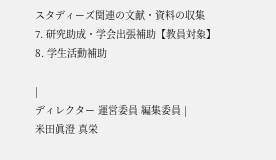スタディーズ関連の文献・資料の収集
7. 研究助成・学会出張補助【教員対象】
8. 学生活動補助

|
ディレクター 運営委員 編集委員 |
米田眞澄 真栄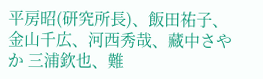平房昭(研究所長)、飯田祐子、金山千広、河西秀哉、藏中さやか 三浦欽也、難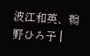波江和英、鵜野ひろ子 |